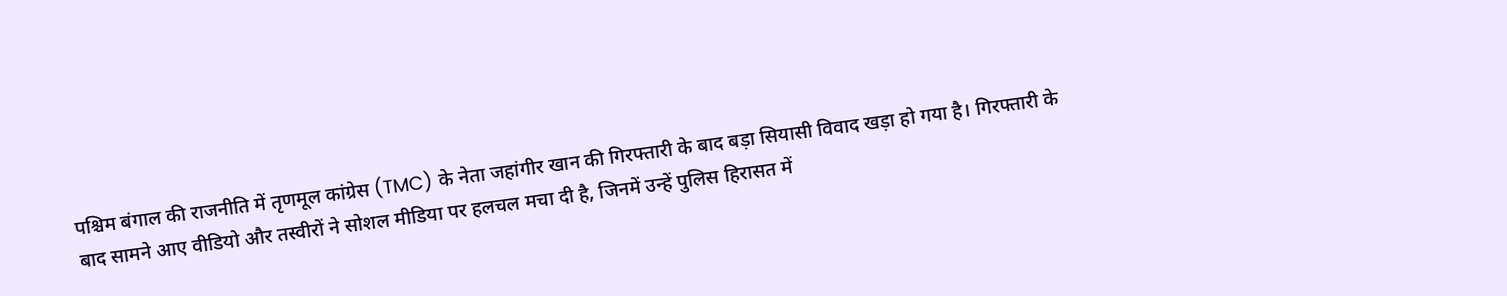पश्चिम बंगाल की राजनीति में तृणमूल कांग्रेस (TMC) के नेता जहांगीर खान की गिरफ्तारी के बाद बड़ा सियासी विवाद खड़ा हो गया है। गिरफ्तारी के बाद सामने आए वीडियो और तस्वीरों ने सोशल मीडिया पर हलचल मचा दी है, जिनमें उन्हें पुलिस हिरासत में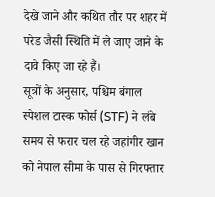देखे जाने और कथित तौर पर शहर में परेड जैसी स्थिति में ले जाए जाने के दावे किए जा रहे हैं।
सूत्रों के अनुसार, पश्चिम बंगाल स्पेशल टास्क फोर्स (STF) ने लंबे समय से फरार चल रहे जहांगीर खान को नेपाल सीमा के पास से गिरफ्तार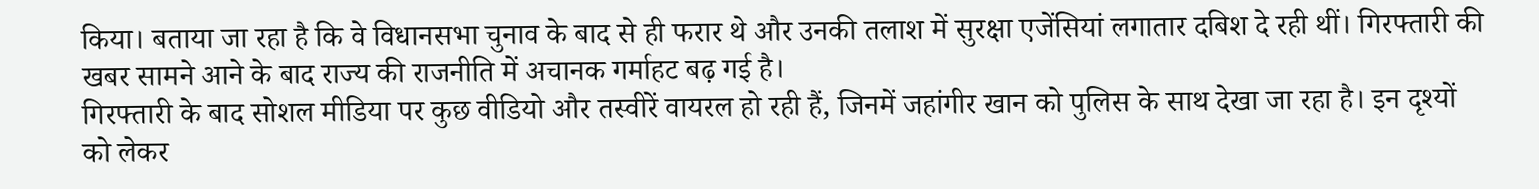किया। बताया जा रहा है कि वे विधानसभा चुनाव के बाद से ही फरार थे और उनकी तलाश में सुरक्षा एजेंसियां लगातार दबिश दे रही थीं। गिरफ्तारी की खबर सामने आने के बाद राज्य की राजनीति में अचानक गर्माहट बढ़ गई है।
गिरफ्तारी के बाद सोशल मीडिया पर कुछ वीडियो और तस्वीरें वायरल हो रही हैं, जिनमें जहांगीर खान को पुलिस के साथ देखा जा रहा है। इन दृश्यों को लेकर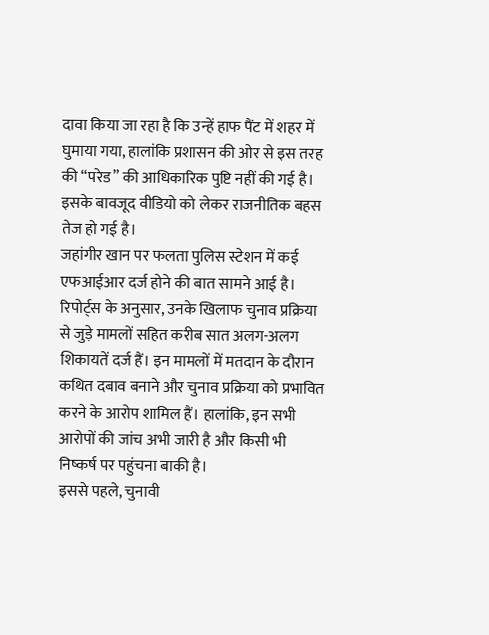दावा किया जा रहा है कि उन्हें हाफ पैंट में शहर में घुमाया गया, हालांकि प्रशासन की ओर से इस तरह की “परेड” की आधिकारिक पुष्टि नहीं की गई है। इसके बावजूद वीडियो को लेकर राजनीतिक बहस तेज हो गई है।
जहांगीर खान पर फलता पुलिस स्टेशन में कई एफआईआर दर्ज होने की बात सामने आई है। रिपोर्ट्स के अनुसार, उनके खिलाफ चुनाव प्रक्रिया से जुड़े मामलों सहित करीब सात अलग-अलग शिकायतें दर्ज हैं। इन मामलों में मतदान के दौरान कथित दबाव बनाने और चुनाव प्रक्रिया को प्रभावित करने के आरोप शामिल हैं। हालांकि, इन सभी आरोपों की जांच अभी जारी है और किसी भी निष्कर्ष पर पहुंचना बाकी है।
इससे पहले, चुनावी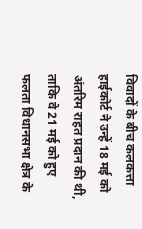विवादों के बीच कलकत्ता हाईकोर्ट ने उन्हें 18 मई को अंतरिम राहत प्रदान की थी, ताकि वे 21 मई को हुए फलता विधानसभा क्षेत्र के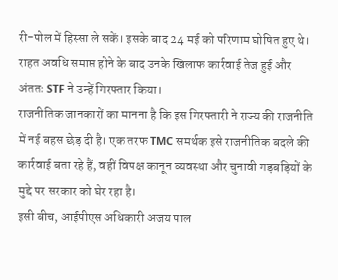री-पोल में हिस्सा ले सकें। इसके बाद 24 मई को परिणाम घोषित हुए थे। राहत अवधि समाप्त होने के बाद उनके खिलाफ कार्रवाई तेज हुई और अंततः STF ने उन्हें गिरफ्तार किया।
राजनीतिक जानकारों का मानना है कि इस गिरफ्तारी ने राज्य की राजनीति में नई बहस छेड़ दी है। एक तरफ TMC समर्थक इसे राजनीतिक बदले की कार्रवाई बता रहे हैं, वहीं विपक्ष कानून व्यवस्था और चुनावी गड़बड़ियों के मुद्दे पर सरकार को घेर रहा है।
इसी बीच, आईपीएस अधिकारी अजय पाल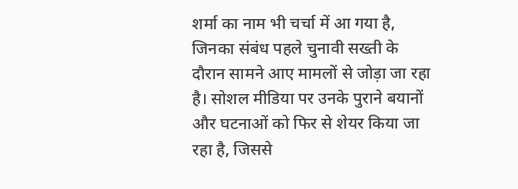शर्मा का नाम भी चर्चा में आ गया है, जिनका संबंध पहले चुनावी सख्ती के दौरान सामने आए मामलों से जोड़ा जा रहा है। सोशल मीडिया पर उनके पुराने बयानों और घटनाओं को फिर से शेयर किया जा रहा है, जिससे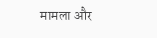मामला और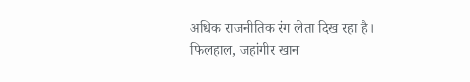अधिक राजनीतिक रंग लेता दिख रहा है।
फिलहाल, जहांगीर खान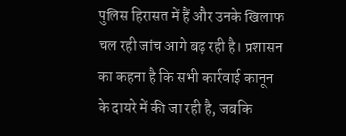पुलिस हिरासत में हैं और उनके खिलाफ चल रही जांच आगे बढ़ रही है। प्रशासन का कहना है कि सभी कार्रवाई कानून के दायरे में की जा रही है, जबकि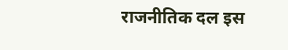राजनीतिक दल इस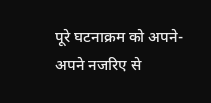पूरे घटनाक्रम को अपने-अपने नजरिए से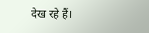देख रहे हैं।